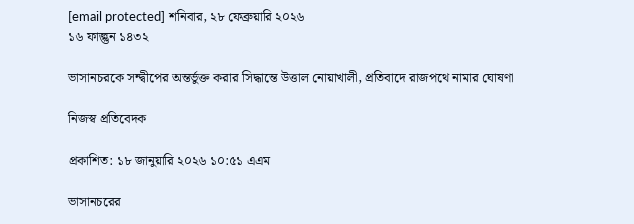[email protected] শনিবার, ২৮ ফেব্রুয়ারি ২০২৬
১৬ ফাল্গুন ১৪৩২

ভাসানচরকে সন্দ্বীপের অন্তর্ভুক্ত করার সিদ্ধান্তে উত্তাল নোয়াখালী, প্রতিবাদে রাজপথে নামার ঘোষণা

নিজস্ব প্রতিবেদক

প্রকাশিত: ১৮ জানুয়ারি ২০২৬ ১০:৫১ এএম

ভাসানচরের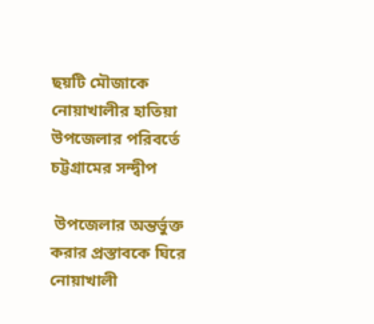ছয়টি মৌজাকে নোয়াখালীর হাতিয়া উপজেলার পরিবর্তে চট্টগ্রামের সন্দ্বীপ

 উপজেলার অন্তর্ভুক্ত করার প্রস্তাবকে ঘিরে নোয়াখালী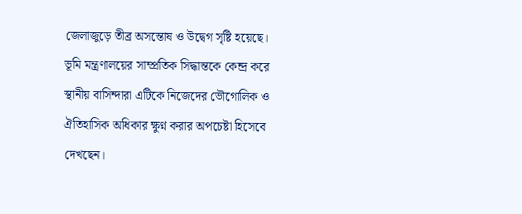জেলাজুড়ে তীব্র অসন্তোষ ও উদ্বেগ সৃষ্টি হয়েছে। ভূমি মন্ত্রণালয়ের সাম্প্রতিক সিদ্ধান্তকে কেন্দ্র করে স্থানীয় বাসিন্দারা এটিকে নিজেদের ভৌগোলিক ও ঐতিহাসিক অধিকার ক্ষুণ্ন করার অপচেষ্টা হিসেবে দেখছেন।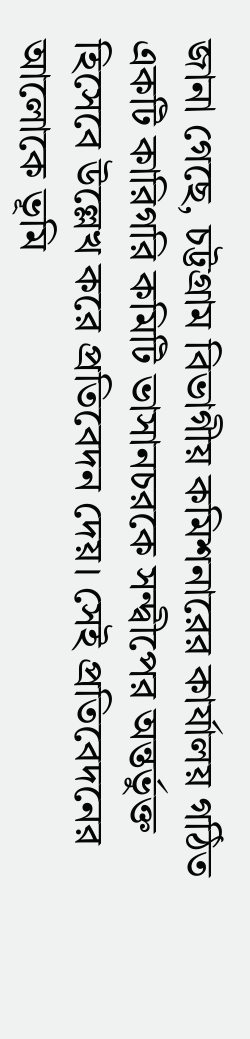জানা গেছে, চট্টগ্রাম বিভাগীয় কমিশনারের কার্যালয় গঠিত একটি কারিগরি কমিটি ভাসানচরকে সন্দ্বীপের অন্তর্ভুক্ত হিসেবে উল্লেখ করে প্রতিবেদন দেয়। সেই প্রতিবেদনের আলোকে ভূমি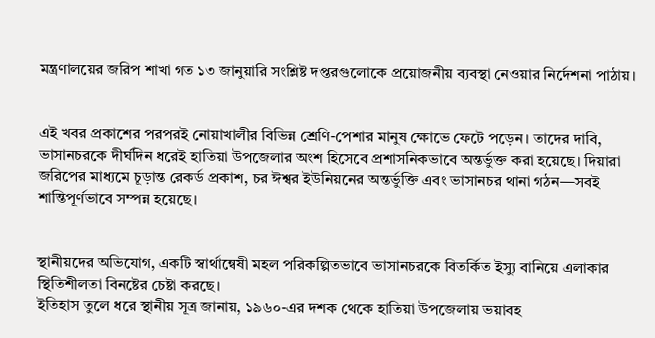মন্ত্রণালয়ের জরিপ শাখা গত ১৩ জানুয়ারি সংশ্লিষ্ট দপ্তরগুলোকে প্রয়োজনীয় ব্যবস্থা নেওয়ার নির্দেশনা পাঠায়।


এই খবর প্রকাশের পরপরই নোয়াখালীর বিভিন্ন শ্রেণি-পেশার মানুষ ক্ষোভে ফেটে পড়েন। তাদের দাবি, ভাসানচরকে দীর্ঘদিন ধরেই হাতিয়া উপজেলার অংশ হিসেবে প্রশাসনিকভাবে অন্তর্ভুক্ত করা হয়েছে। দিয়ারা জরিপের মাধ্যমে চূড়ান্ত রেকর্ড প্রকাশ, চর ঈশ্বর ইউনিয়নের অন্তর্ভুক্তি এবং ভাসানচর থানা গঠন—সবই শান্তিপূর্ণভাবে সম্পন্ন হয়েছে।


স্থানীয়দের অভিযোগ, একটি স্বার্থান্বেষী মহল পরিকল্পিতভাবে ভাসানচরকে বিতর্কিত ইস্যু বানিয়ে এলাকার স্থিতিশীলতা বিনষ্টের চেষ্টা করছে।
ইতিহাস তুলে ধরে স্থানীয় সূত্র জানায়, ১৯৬০-এর দশক থেকে হাতিয়া উপজেলায় ভয়াবহ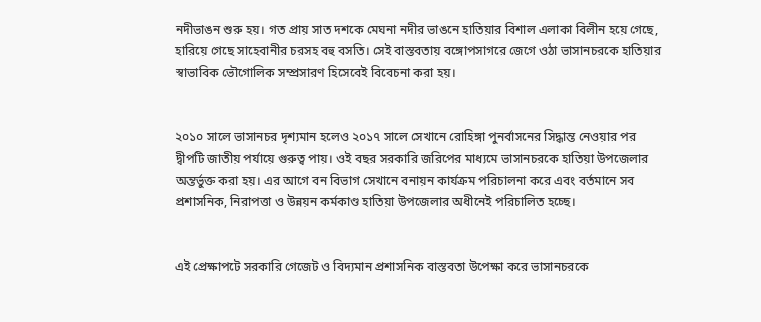নদীভাঙন শুরু হয়। গত প্রায় সাত দশকে মেঘনা নদীর ভাঙনে হাতিয়ার বিশাল এলাকা বিলীন হয়ে গেছে, হারিয়ে গেছে সাহেবানীর চরসহ বহু বসতি। সেই বাস্তবতায় বঙ্গোপসাগরে জেগে ওঠা ভাসানচরকে হাতিয়ার স্বাভাবিক ভৌগোলিক সম্প্রসারণ হিসেবেই বিবেচনা করা হয়।


২০১০ সালে ভাসানচর দৃশ্যমান হলেও ২০১৭ সালে সেখানে রোহিঙ্গা পুনর্বাসনের সিদ্ধান্ত নেওয়ার পর দ্বীপটি জাতীয় পর্যায়ে গুরুত্ব পায়। ওই বছর সরকারি জরিপের মাধ্যমে ভাসানচরকে হাতিয়া উপজেলার অন্তর্ভুক্ত করা হয়। এর আগে বন বিভাগ সেখানে বনায়ন কার্যক্রম পরিচালনা করে এবং বর্তমানে সব প্রশাসনিক, নিরাপত্তা ও উন্নয়ন কর্মকাণ্ড হাতিয়া উপজেলার অধীনেই পরিচালিত হচ্ছে।


এই প্রেক্ষাপটে সরকারি গেজেট ও বিদ্যমান প্রশাসনিক বাস্তবতা উপেক্ষা করে ভাসানচরকে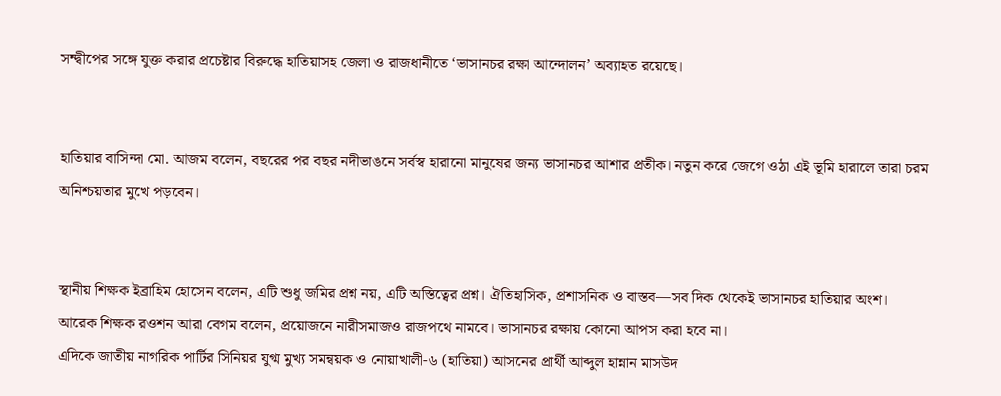সন্দ্বীপের সঙ্গে যুক্ত করার প্রচেষ্টার বিরুদ্ধে হাতিয়াসহ জেলা ও রাজধানীতে ‘ভাসানচর রক্ষা আন্দোলন’ অব্যাহত রয়েছে।


হাতিয়ার বাসিন্দা মো. আজম বলেন, বছরের পর বছর নদীভাঙনে সর্বস্ব হারানো মানুষের জন্য ভাসানচর আশার প্রতীক। নতুন করে জেগে ওঠা এই ভূমি হারালে তারা চরম অনিশ্চয়তার মুখে পড়বেন।


স্থানীয় শিক্ষক ইব্রাহিম হোসেন বলেন, এটি শুধু জমির প্রশ্ন নয়, এটি অস্তিত্বের প্রশ্ন। ঐতিহাসিক, প্রশাসনিক ও বাস্তব—সব দিক থেকেই ভাসানচর হাতিয়ার অংশ।
আরেক শিক্ষক রওশন আরা বেগম বলেন, প্রয়োজনে নারীসমাজও রাজপথে নামবে। ভাসানচর রক্ষায় কোনো আপস করা হবে না।
এদিকে জাতীয় নাগরিক পার্টির সিনিয়র যুগ্ম মুখ্য সমন্বয়ক ও নোয়াখালী-৬ (হাতিয়া) আসনের প্রার্থী আব্দুল হান্নান মাসউদ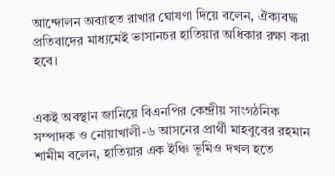আন্দোলন অব্যাহত রাখার ঘোষণা দিয়ে বলেন, ঐক্যবদ্ধ প্রতিবাদের মাধ্যমেই ভাসানচর হাতিয়ার অধিকার রক্ষা করা হবে।


একই অবস্থান জানিয়ে বিএনপির কেন্দ্রীয় সাংগঠনিক সম্পাদক ও নোয়াখালী-৬ আসনের প্রার্থী মাহবুবের রহমান শামীম বলেন, হাতিয়ার এক ইঞ্চি ভূমিও দখল হতে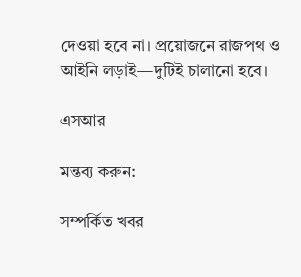দেওয়া হবে না। প্রয়োজনে রাজপথ ও আইনি লড়াই—দুটিই চালানো হবে।

এসআর

মন্তব্য করুন:

সম্পর্কিত খবর